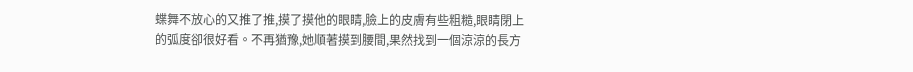蝶舞不放心的又推了推,摸了摸他的眼睛,臉上的皮膚有些粗糙,眼睛閉上的弧度卻很好看。不再猶豫,她順著摸到腰間,果然找到一個涼涼的長方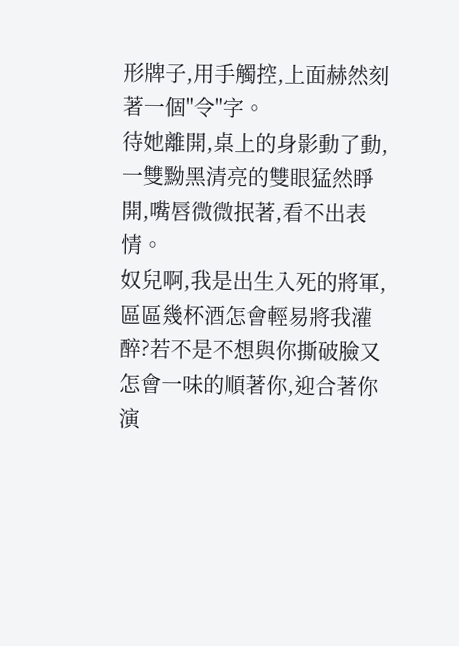形牌子,用手觸控,上面赫然刻著一個"令"字。
待她離開,桌上的身影動了動,一雙黝黑清亮的雙眼猛然睜開,嘴唇微微抿著,看不出表情。
奴兒啊,我是出生入死的將軍,區區幾杯酒怎會輕易將我灌醉?若不是不想與你撕破臉又怎會一味的順著你,迎合著你演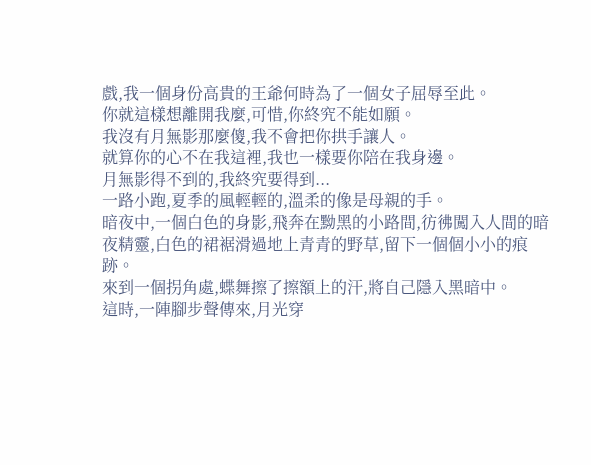戲,我一個身份高貴的王爺何時為了一個女子屈辱至此。
你就這樣想離開我麼,可惜,你終究不能如願。
我沒有月無影那麼傻,我不會把你拱手讓人。
就算你的心不在我這裡,我也一樣要你陪在我身邊。
月無影得不到的,我終究要得到...
一路小跑,夏季的風輕輕的,溫柔的像是母親的手。
暗夜中,一個白色的身影,飛奔在黝黑的小路間,彷彿闖入人間的暗夜精靈,白色的裙裾滑過地上青青的野草,留下一個個小小的痕跡。
來到一個拐角處,蝶舞擦了擦額上的汗,將自己隱入黑暗中。
這時,一陣腳步聲傳來,月光穿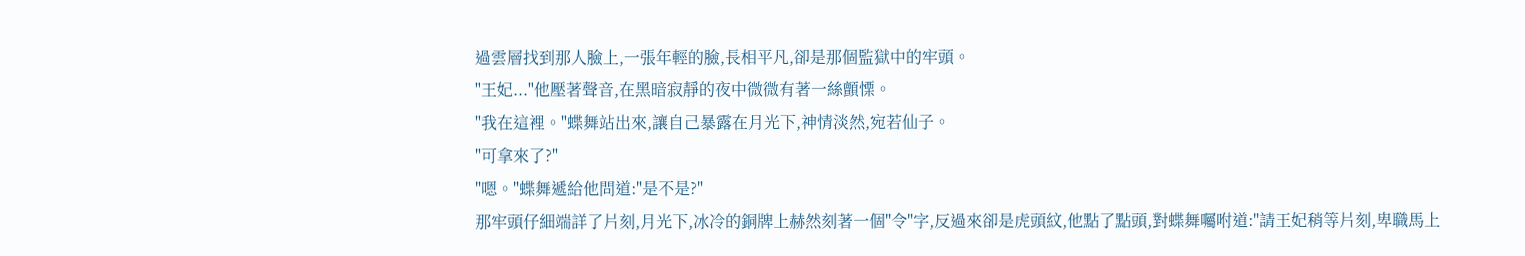過雲層找到那人臉上,一張年輕的臉,長相平凡,卻是那個監獄中的牢頭。
"王妃..."他壓著聲音,在黑暗寂靜的夜中微微有著一絲顫慄。
"我在這裡。"蝶舞站出來,讓自己暴露在月光下,神情淡然,宛若仙子。
"可拿來了?"
"嗯。"蝶舞遞給他問道:"是不是?"
那牢頭仔細端詳了片刻,月光下,冰冷的銅牌上赫然刻著一個"令"字,反過來卻是虎頭紋,他點了點頭,對蝶舞囑咐道:"請王妃稍等片刻,卑職馬上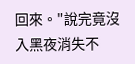回來。"說完竟沒入黑夜消失不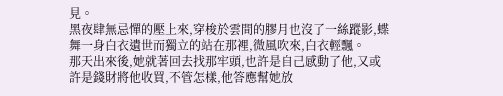見。
黑夜肆無忌憚的壓上來,穿梭於雲間的膠月也沒了一絲蹤影,蝶舞一身白衣遺世而獨立的站在那裡,微風吹來,白衣輕飄。
那天出來後,她就著回去找那牢頭,也許是自己感動了他,又或許是錢財將他收買,不管怎樣,他答應幫她放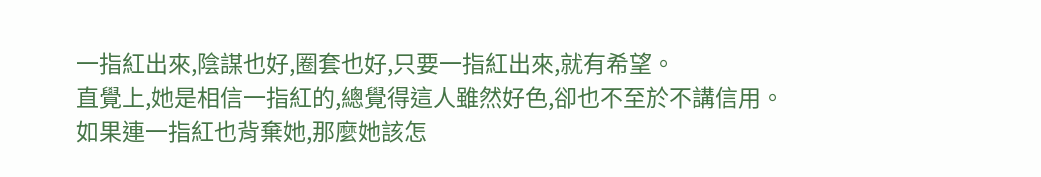一指紅出來,陰謀也好,圈套也好,只要一指紅出來,就有希望。
直覺上,她是相信一指紅的,總覺得這人雖然好色,卻也不至於不講信用。
如果連一指紅也背棄她,那麼她該怎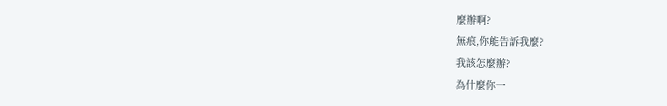麼辦啊?
無痕,你能告訴我麼?
我該怎麼辦?
為什麼你一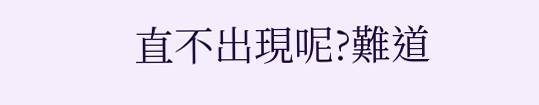直不出現呢?難道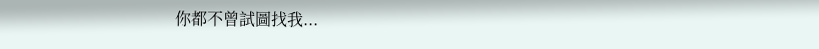你都不曾試圖找我...